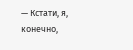— Кстати, я, конечно,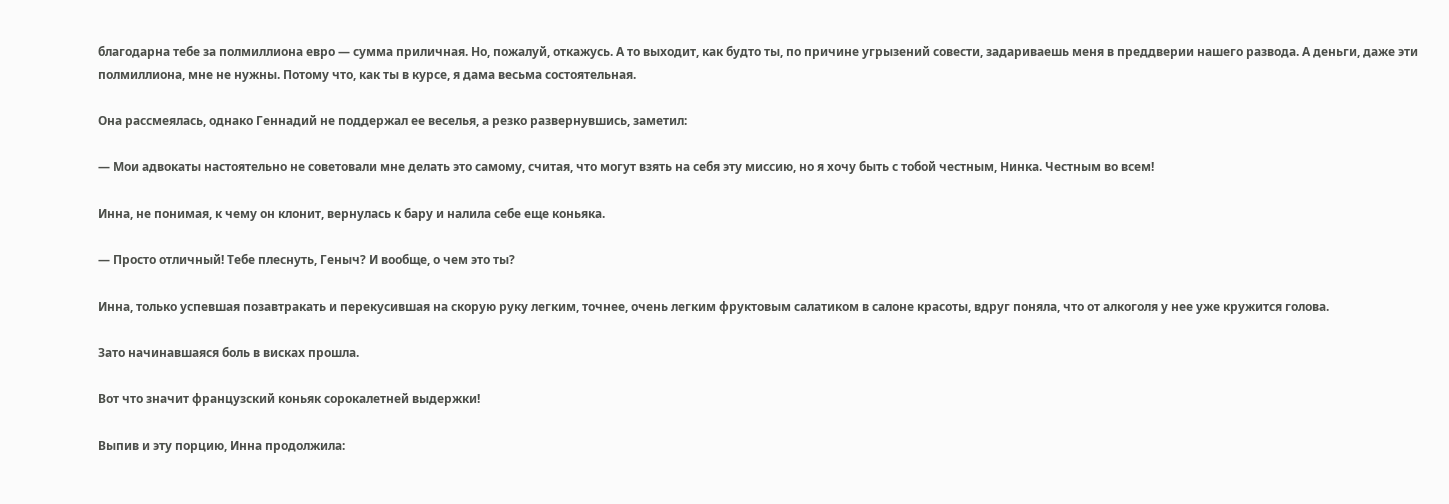благодарна тебе за полмиллиона евро — сумма приличная. Но, пожалуй, откажусь. А то выходит, как будто ты, по причине угрызений совести, задариваешь меня в преддверии нашего развода. А деньги, даже эти полмиллиона, мне не нужны. Потому что, как ты в курсе, я дама весьма состоятельная.

Она рассмеялась, однако Геннадий не поддержал ее веселья, а резко развернувшись, заметил:

— Мои адвокаты настоятельно не советовали мне делать это самому, считая, что могут взять на себя эту миссию, но я хочу быть с тобой честным, Нинка. Честным во всем!

Инна, не понимая, к чему он клонит, вернулась к бару и налила себе еще коньяка.

— Просто отличный! Тебе плеснуть, Геныч? И вообще, о чем это ты?

Инна, только успевшая позавтракать и перекусившая на скорую руку легким, точнее, очень легким фруктовым салатиком в салоне красоты, вдруг поняла, что от алкоголя у нее уже кружится голова.

Зато начинавшаяся боль в висках прошла.

Вот что значит французский коньяк сорокалетней выдержки!

Выпив и эту порцию, Инна продолжила: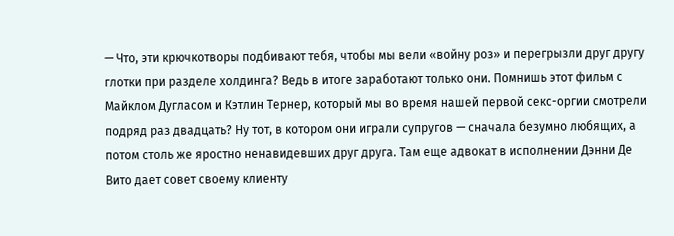— Что, эти крючкотворы подбивают тебя, чтобы мы вели «войну роз» и перегрызли друг другу глотки при разделе холдинга? Ведь в итоге заработают только они. Помнишь этот фильм с Майклом Дугласом и Кэтлин Тернер, который мы во время нашей первой секс-оргии смотрели подряд раз двадцать? Ну тот, в котором они играли супругов — сначала безумно любящих, а потом столь же яростно ненавидевших друг друга. Там еще адвокат в исполнении Дэнни Де Вито дает совет своему клиенту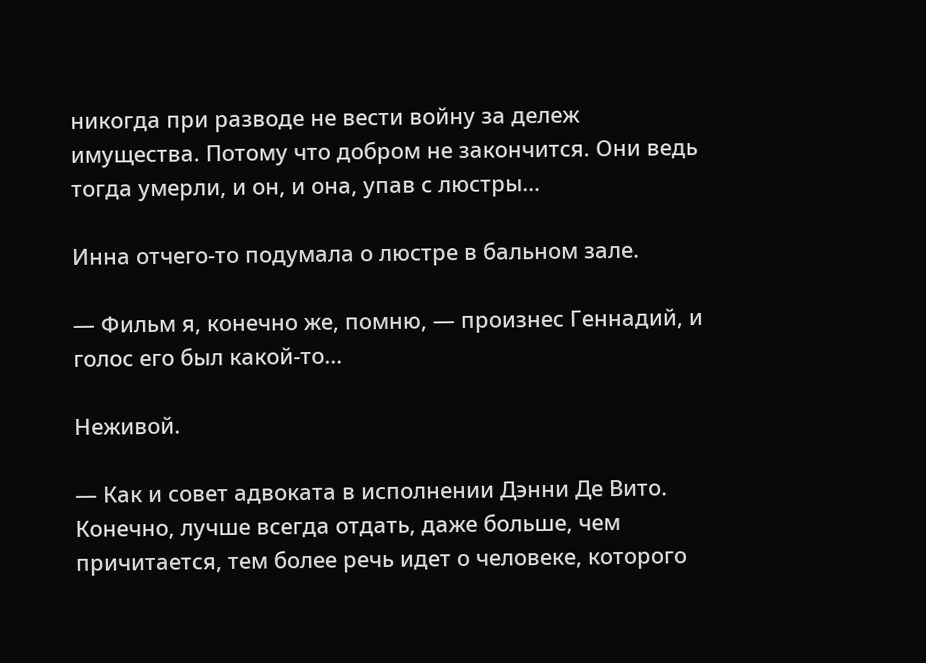никогда при разводе не вести войну за дележ имущества. Потому что добром не закончится. Они ведь тогда умерли, и он, и она, упав с люстры…

Инна отчего-то подумала о люстре в бальном зале.

— Фильм я, конечно же, помню, — произнес Геннадий, и голос его был какой-то…

Неживой.

— Как и совет адвоката в исполнении Дэнни Де Вито. Конечно, лучше всегда отдать, даже больше, чем причитается, тем более речь идет о человеке, которого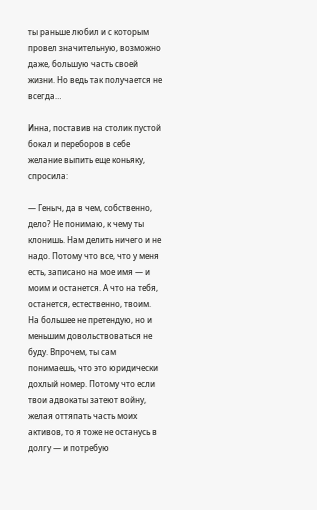ты раньше любил и с которым провел значительную, возможно даже, большую часть своей жизни. Но ведь так получается не всегда…

Инна, поставив на столик пустой бокал и переборов в себе желание выпить еще коньяку, спросила:

— Геныч, да в чем, собственно, дело? Не понимаю, к чему ты клонишь. Нам делить ничего и не надо. Потому что все, что у меня есть, записано на мое имя — и моим и останется. А что на тебя, останется, естественно, твоим. На большее не претендую, но и меньшим довольствоваться не буду. Впрочем, ты сам понимаешь, что это юридически дохлый номер. Потому что если твои адвокаты затеют войну, желая оттяпать часть моих активов, то я тоже не останусь в долгу — и потребую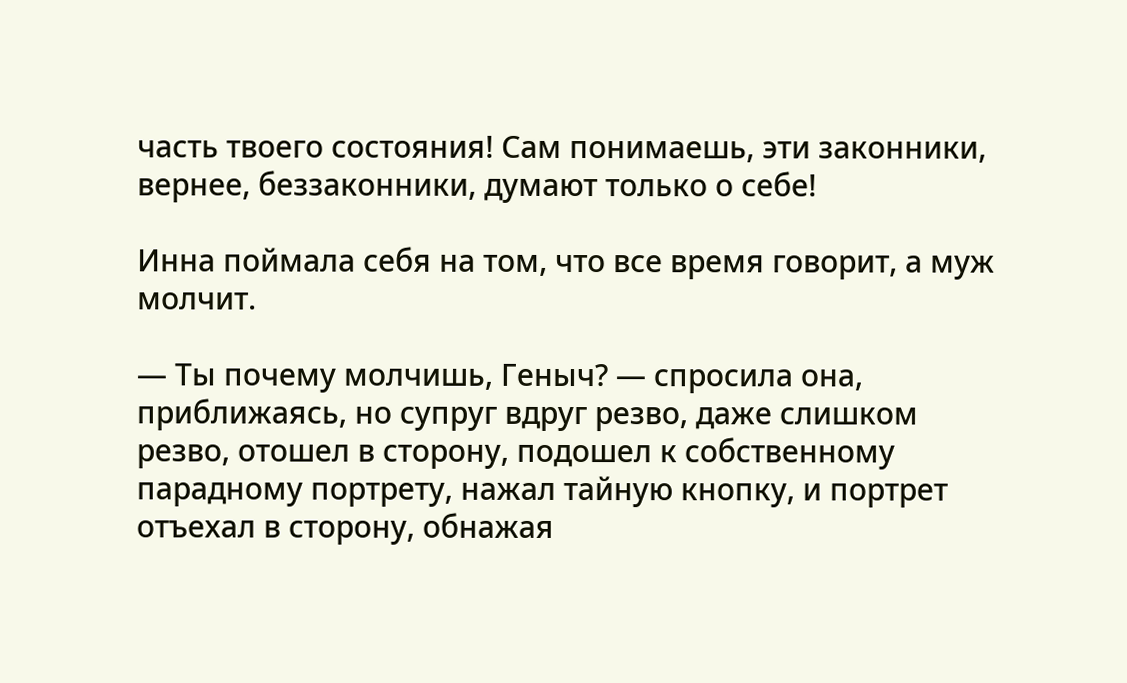часть твоего состояния! Сам понимаешь, эти законники, вернее, беззаконники, думают только о себе!

Инна поймала себя на том, что все время говорит, а муж молчит.

— Ты почему молчишь, Геныч? — спросила она, приближаясь, но супруг вдруг резво, даже слишком резво, отошел в сторону, подошел к собственному парадному портрету, нажал тайную кнопку, и портрет отъехал в сторону, обнажая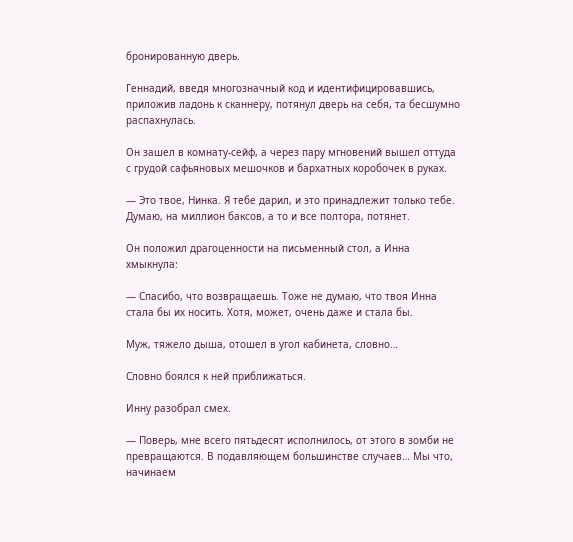бронированную дверь.

Геннадий, введя многозначный код и идентифицировавшись, приложив ладонь к сканнеру, потянул дверь на себя, та бесшумно распахнулась.

Он зашел в комнату-сейф, а через пару мгновений вышел оттуда с грудой сафьяновых мешочков и бархатных коробочек в руках.

— Это твое, Нинка. Я тебе дарил, и это принадлежит только тебе. Думаю, на миллион баксов, а то и все полтора, потянет.

Он положил драгоценности на письменный стол, а Инна хмыкнула:

— Спасибо, что возвращаешь. Тоже не думаю, что твоя Инна стала бы их носить. Хотя, может, очень даже и стала бы.

Муж, тяжело дыша, отошел в угол кабинета, словно…

Словно боялся к ней приближаться.

Инну разобрал смех.

— Поверь, мне всего пятьдесят исполнилось, от этого в зомби не превращаются. В подавляющем большинстве случаев… Мы что, начинаем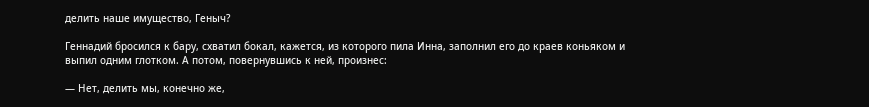делить наше имущество, Геныч?

Геннадий бросился к бару, схватил бокал, кажется, из которого пила Инна, заполнил его до краев коньяком и выпил одним глотком. А потом, повернувшись к ней, произнес:

— Нет, делить мы, конечно же,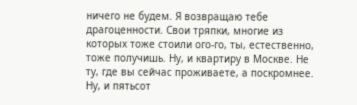ничего не будем. Я возвращаю тебе драгоценности. Свои тряпки, многие из которых тоже стоили ого-го, ты, естественно, тоже получишь. Ну, и квартиру в Москве. Не ту, где вы сейчас проживаете, а поскромнее. Ну, и пятьсот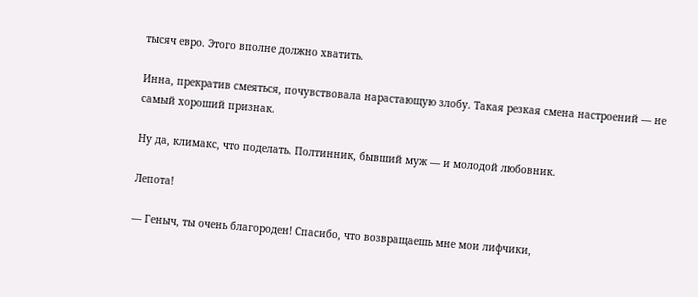тысяч евро. Этого вполне должно хватить.

Инна, прекратив смеяться, почувствовала нарастающую злобу. Такая резкая смена настроений — не самый хороший признак.

Ну да, климакс, что поделать. Полтинник, бывший муж — и молодой любовник.

Лепота!

— Геныч, ты очень благороден! Спасибо, что возвращаешь мне мои лифчики,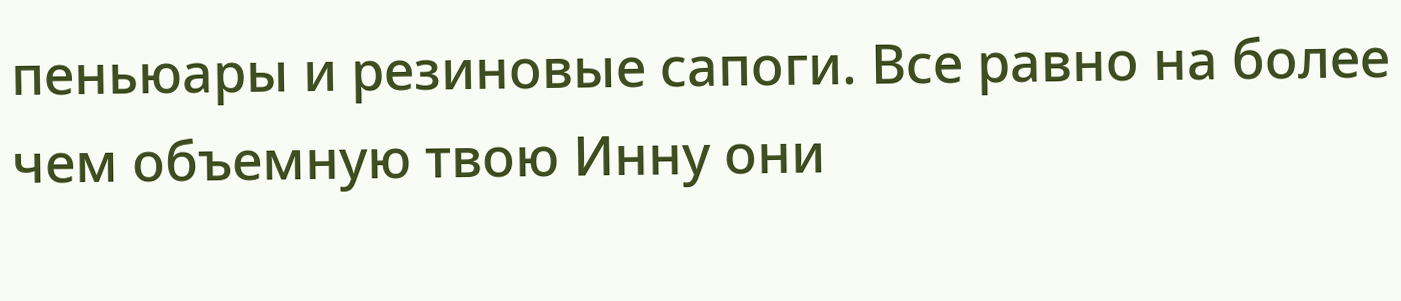пеньюары и резиновые сапоги. Все равно на более чем объемную твою Инну они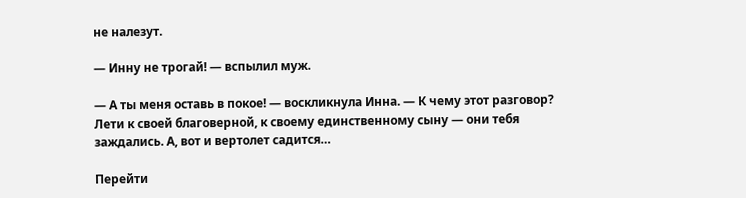не налезут.

— Инну не трогай! — вспылил муж.

— А ты меня оставь в покое! — воскликнула Инна. — К чему этот разговор? Лети к своей благоверной, к своему единственному сыну — они тебя заждались. А, вот и вертолет садится…

Перейти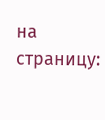на страницу: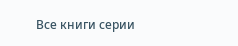Все книги серии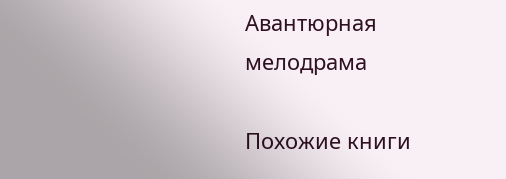Авантюрная мелодрама

Похожие книги